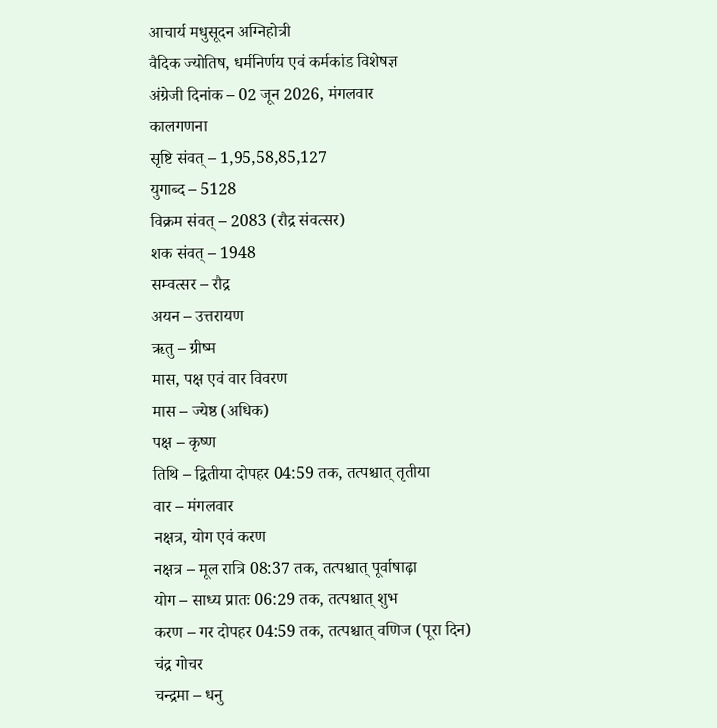आचार्य मधुसूदन अग्निहोत्री
वैदिक ज्योतिष, धर्मनिर्णय एवं कर्मकांड विशेषज्ञ
अंग्रेजी दिनांक – 02 जून 2026, मंगलवार
कालगणना
सृष्टि संवत् – 1,95,58,85,127
युगाब्द – 5128
विक्रम संवत् – 2083 (रौद्र संवत्सर)
शक संवत् – 1948
सम्वत्सर – रौद्र
अयन – उत्तरायण
ऋतु – ग्रीष्म
मास, पक्ष एवं वार विवरण
मास – ज्येष्ठ (अधिक)
पक्ष – कृष्ण
तिथि – द्वितीया दोपहर 04:59 तक, तत्पश्चात् तृतीया
वार – मंगलवार
नक्षत्र, योग एवं करण
नक्षत्र – मूल रात्रि 08:37 तक, तत्पश्चात् पूर्वाषाढ़ा
योग – साध्य प्रातः 06:29 तक, तत्पश्चात् शुभ
करण – गर दोपहर 04:59 तक, तत्पश्चात् वणिज (पूरा दिन)
चंद्र गोचर
चन्द्रमा – धनु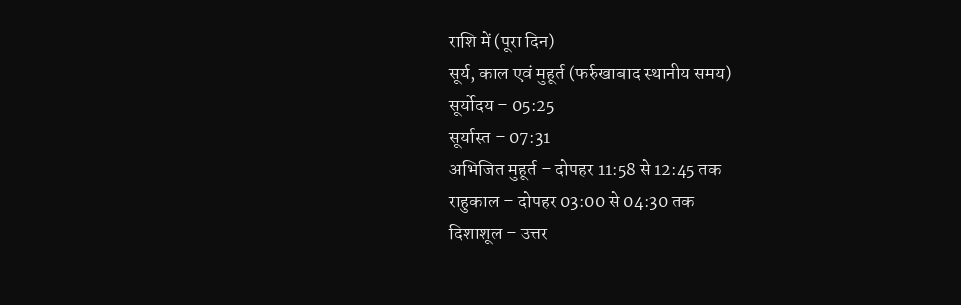राशि में (पूरा दिन)
सूर्य, काल एवं मुहूर्त (फर्रुखाबाद स्थानीय समय)
सूर्योदय – 05:25
सूर्यास्त – 07:31
अभिजित मुहूर्त – दोपहर 11:58 से 12:45 तक
राहुकाल – दोपहर 03:00 से 04:30 तक
दिशाशूल – उत्तर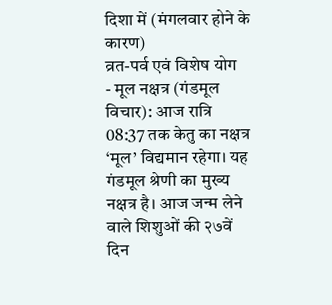दिशा में (मंगलवार होने के कारण)
व्रत-पर्व एवं विशेष योग
- मूल नक्षत्र (गंडमूल विचार): आज रात्रि 08:37 तक केतु का नक्षत्र ‘मूल’ विद्यमान रहेगा। यह गंडमूल श्रेणी का मुख्य नक्षत्र है। आज जन्म लेने वाले शिशुओं की २७वें दिन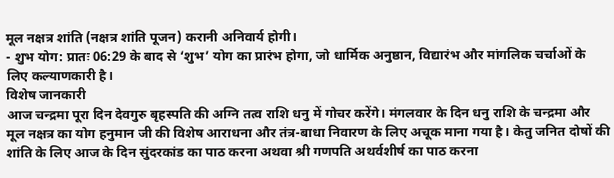मूल नक्षत्र शांति (नक्षत्र शांति पूजन) करानी अनिवार्य होगी।
- शुभ योग: प्रातः 06:29 के बाद से ‘शुभ’ योग का प्रारंभ होगा, जो धार्मिक अनुष्ठान, विद्यारंभ और मांगलिक चर्चाओं के लिए कल्याणकारी है।
विशेष जानकारी
आज चन्द्रमा पूरा दिन देवगुरु बृहस्पति की अग्नि तत्व राशि धनु में गोचर करेंगे। मंगलवार के दिन धनु राशि के चन्द्रमा और मूल नक्षत्र का योग हनुमान जी की विशेष आराधना और तंत्र-बाधा निवारण के लिए अचूक माना गया है। केतु जनित दोषों की शांति के लिए आज के दिन सुंदरकांड का पाठ करना अथवा श्री गणपति अथर्वशीर्ष का पाठ करना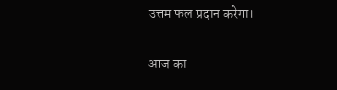उत्तम फल प्रदान करेगा।

आज का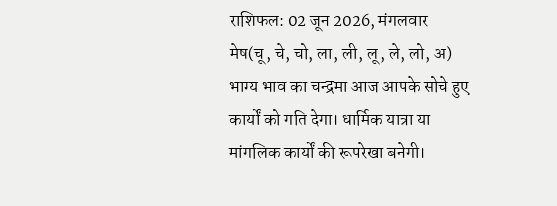राशिफल: 02 जून 2026, मंगलवार
मेष(चू, चे, चो, ला, ली, लू, ले, लो, अ)
भाग्य भाव का चन्द्रमा आज आपके सोचे हुए कार्यों को गति देगा। धार्मिक यात्रा या मांगलिक कार्यों की रूपरेखा बनेगी।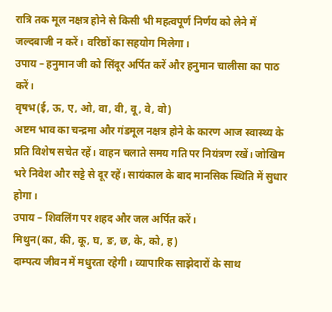रात्रि तक मूल नक्षत्र होने से किसी भी महत्वपूर्ण निर्णय को लेने में जल्दबाजी न करें। वरिष्ठों का सहयोग मिलेगा।
उपाय – हनुमान जी को सिंदूर अर्पित करें और हनुमान चालीसा का पाठ करें।
वृषभ(ई, ऊ, ए, ओ, वा, वी, वू, वे, वो)
अष्टम भाव का चन्द्रमा और गंडमूल नक्षत्र होने के कारण आज स्वास्थ्य के प्रति विशेष सचेत रहें। वाहन चलाते समय गति पर नियंत्रण रखें। जोखिम भरे निवेश और सट्टे से दूर रहें। सायंकाल के बाद मानसिक स्थिति में सुधार होगा।
उपाय – शिवलिंग पर शहद और जल अर्पित करें।
मिथुन(का, की, कू, घ, ङ, छ, के, को, ह)
दाम्पत्य जीवन में मधुरता रहेगी। व्यापारिक साझेदारों के साथ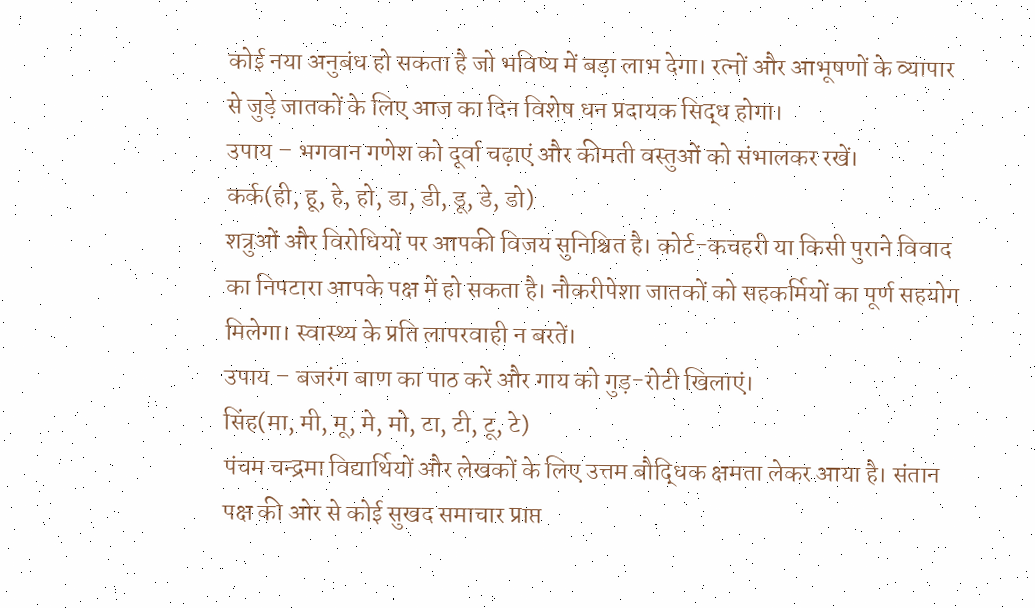कोई नया अनुबंध हो सकता है जो भविष्य में बड़ा लाभ देगा। रत्नों और आभूषणों के व्यापार से जुड़े जातकों के लिए आज का दिन विशेष धन प्रदायक सिद्ध होगा।
उपाय – भगवान गणेश को दूर्वा चढ़ाएं और कीमती वस्तुओं को संभालकर रखें।
कर्क(ही, हू, हे, हो, डा, डी, डू, डे, डो)
शत्रुओं और विरोधियों पर आपकी विजय सुनिश्चित है। कोर्ट-कचहरी या किसी पुराने विवाद का निपटारा आपके पक्ष में हो सकता है। नौकरीपेशा जातकों को सहकर्मियों का पूर्ण सहयोग मिलेगा। स्वास्थ्य के प्रति लापरवाही न बरतें।
उपाय – बजरंग बाण का पाठ करें और गाय को गुड़-रोटी खिलाएं।
सिंह(मा, मी, मू, मे, मो, टा, टी, टू, टे)
पंचम चन्द्रमा विद्यार्थियों और लेखकों के लिए उत्तम बौद्धिक क्षमता लेकर आया है। संतान पक्ष की ओर से कोई सुखद समाचार प्राप्त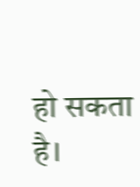हो सकता है।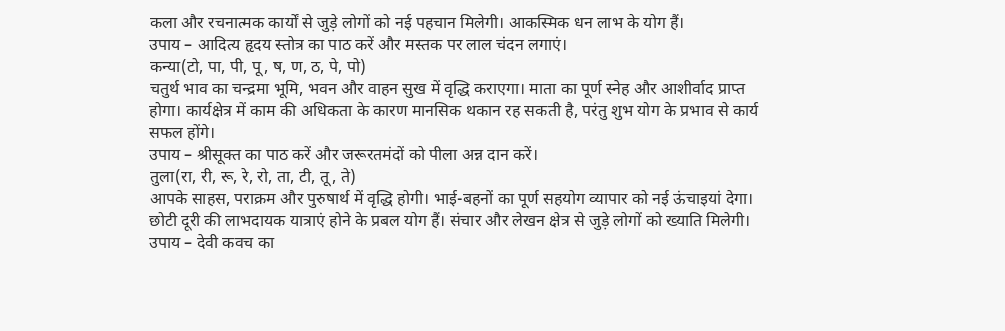कला और रचनात्मक कार्यों से जुड़े लोगों को नई पहचान मिलेगी। आकस्मिक धन लाभ के योग हैं।
उपाय – आदित्य हृदय स्तोत्र का पाठ करें और मस्तक पर लाल चंदन लगाएं।
कन्या(टो, पा, पी, पू, ष, ण, ठ, पे, पो)
चतुर्थ भाव का चन्द्रमा भूमि, भवन और वाहन सुख में वृद्धि कराएगा। माता का पूर्ण स्नेह और आशीर्वाद प्राप्त होगा। कार्यक्षेत्र में काम की अधिकता के कारण मानसिक थकान रह सकती है, परंतु शुभ योग के प्रभाव से कार्य सफल होंगे।
उपाय – श्रीसूक्त का पाठ करें और जरूरतमंदों को पीला अन्न दान करें।
तुला(रा, री, रू, रे, रो, ता, टी, तू, ते)
आपके साहस, पराक्रम और पुरुषार्थ में वृद्धि होगी। भाई-बहनों का पूर्ण सहयोग व्यापार को नई ऊंचाइयां देगा। छोटी दूरी की लाभदायक यात्राएं होने के प्रबल योग हैं। संचार और लेखन क्षेत्र से जुड़े लोगों को ख्याति मिलेगी।
उपाय – देवी कवच का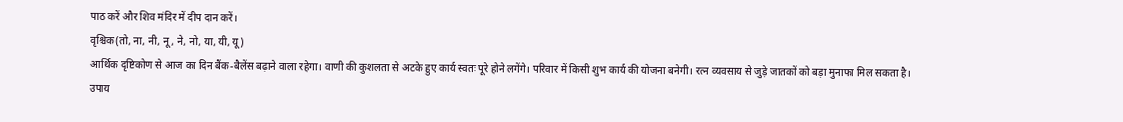पाठ करें और शिव मंदिर में दीप दान करें।
वृश्चिक(तो, ना, नी, नू, ने, नो, या, यी, यू)
आर्थिक दृष्टिकोण से आज का दिन बैंक-बैलेंस बढ़ाने वाला रहेगा। वाणी की कुशलता से अटके हुए कार्य स्वतः पूरे होने लगेंगे। परिवार में किसी शुभ कार्य की योजना बनेगी। रत्न व्यवसाय से जुड़े जातकों को बड़ा मुनाफा मिल सकता है।
उपाय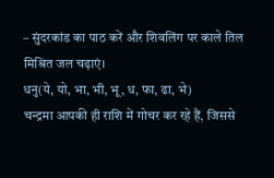– सुंदरकांड का पाठ करें और शिवलिंग पर काले तिल मिश्रित जल चढ़ाएं।
धनु(ये, यो, भा, भी, भू, ध, फा, ढा, भे)
चन्द्रमा आपकी ही राशि में गोचर कर रहे हैं, जिससे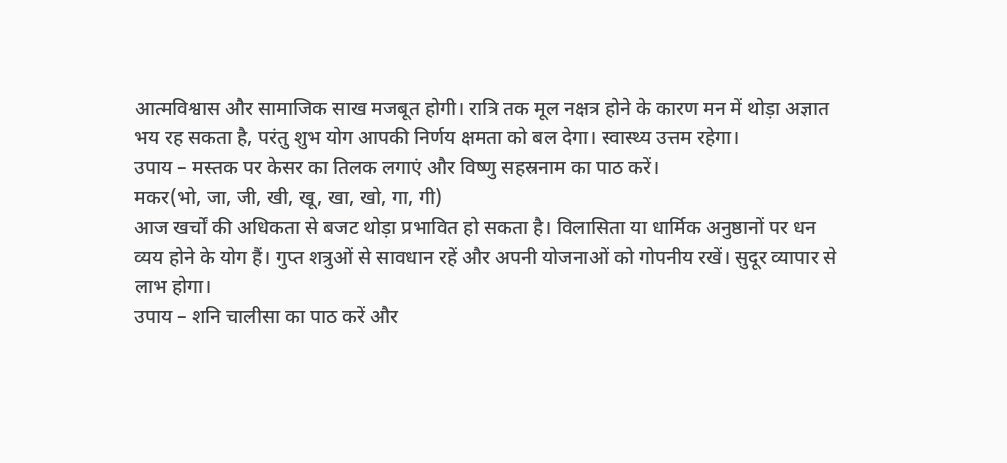आत्मविश्वास और सामाजिक साख मजबूत होगी। रात्रि तक मूल नक्षत्र होने के कारण मन में थोड़ा अज्ञात भय रह सकता है, परंतु शुभ योग आपकी निर्णय क्षमता को बल देगा। स्वास्थ्य उत्तम रहेगा।
उपाय – मस्तक पर केसर का तिलक लगाएं और विष्णु सहस्रनाम का पाठ करें।
मकर(भो, जा, जी, खी, खू, खा, खो, गा, गी)
आज खर्चों की अधिकता से बजट थोड़ा प्रभावित हो सकता है। विलासिता या धार्मिक अनुष्ठानों पर धन व्यय होने के योग हैं। गुप्त शत्रुओं से सावधान रहें और अपनी योजनाओं को गोपनीय रखें। सुदूर व्यापार से लाभ होगा।
उपाय – शनि चालीसा का पाठ करें और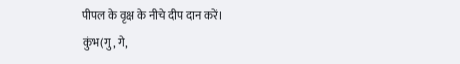पीपल के वृक्ष के नीचे दीप दान करें।
कुंभ(गु, गे,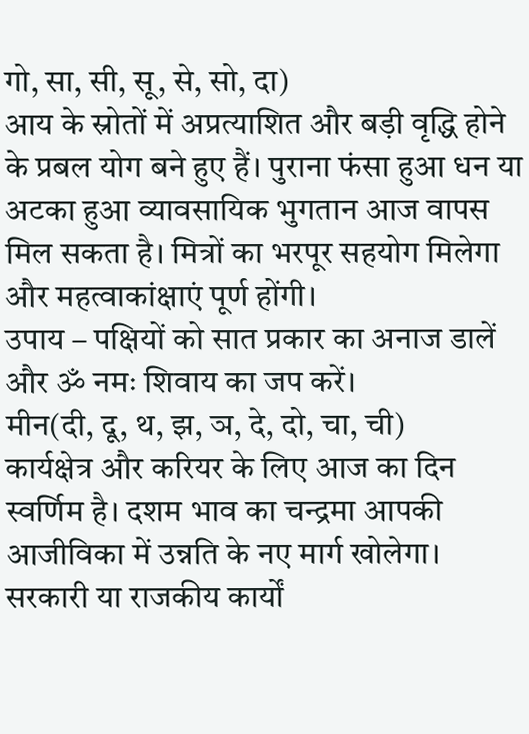गो, सा, सी, सू, से, सो, दा)
आय के स्रोतों में अप्रत्याशित और बड़ी वृद्धि होने के प्रबल योग बने हुए हैं। पुराना फंसा हुआ धन या अटका हुआ व्यावसायिक भुगतान आज वापस मिल सकता है। मित्रों का भरपूर सहयोग मिलेगा और महत्वाकांक्षाएं पूर्ण होंगी।
उपाय – पक्षियों को सात प्रकार का अनाज डालें और ॐ नमः शिवाय का जप करें।
मीन(दी, दू, थ, झ, ञ, दे, दो, चा, ची)
कार्यक्षेत्र और करियर के लिए आज का दिन स्वर्णिम है। दशम भाव का चन्द्रमा आपकी आजीविका में उन्नति के नए मार्ग खोलेगा। सरकारी या राजकीय कार्यों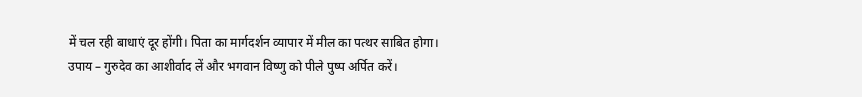में चल रही बाधाएं दूर होंगी। पिता का मार्गदर्शन व्यापार में मील का पत्थर साबित होगा।
उपाय – गुरुदेव का आशीर्वाद लें और भगवान विष्णु को पीले पुष्प अर्पित करें।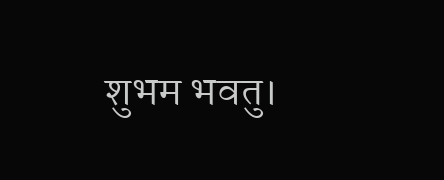शुभम भवतु।